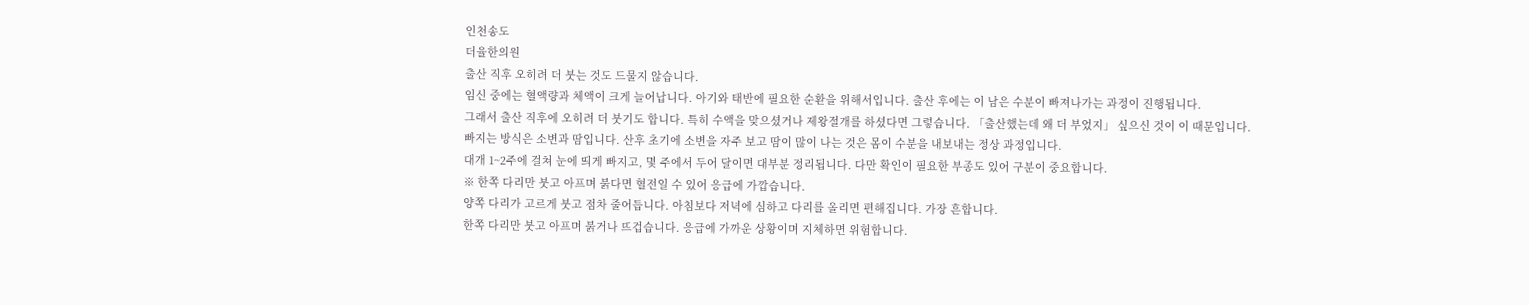인천송도
더율한의원
출산 직후 오히려 더 붓는 것도 드물지 않습니다.
임신 중에는 혈액량과 체액이 크게 늘어납니다. 아기와 태반에 필요한 순환을 위해서입니다. 출산 후에는 이 남은 수분이 빠져나가는 과정이 진행됩니다.
그래서 출산 직후에 오히려 더 붓기도 합니다. 특히 수액을 맞으셨거나 제왕절개를 하셨다면 그렇습니다. 「출산했는데 왜 더 부었지」 싶으신 것이 이 때문입니다.
빠지는 방식은 소변과 땀입니다. 산후 초기에 소변을 자주 보고 땀이 많이 나는 것은 몸이 수분을 내보내는 정상 과정입니다.
대개 1~2주에 걸쳐 눈에 띄게 빠지고, 몇 주에서 두어 달이면 대부분 정리됩니다. 다만 확인이 필요한 부종도 있어 구분이 중요합니다.
※ 한쪽 다리만 붓고 아프며 붉다면 혈전일 수 있어 응급에 가깝습니다.
양쪽 다리가 고르게 붓고 점차 줄어듭니다. 아침보다 저녁에 심하고 다리를 올리면 편해집니다. 가장 흔합니다.
한쪽 다리만 붓고 아프며 붉거나 뜨겁습니다. 응급에 가까운 상황이며 지체하면 위험합니다.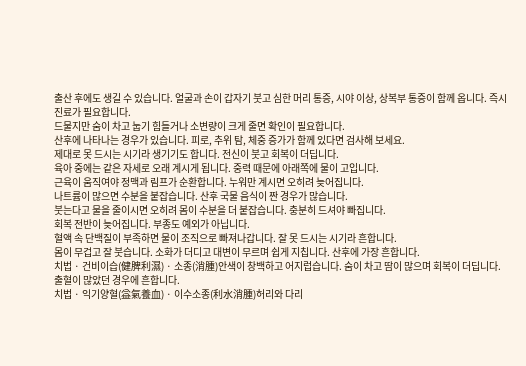출산 후에도 생길 수 있습니다. 얼굴과 손이 갑자기 붓고 심한 머리 통증, 시야 이상, 상복부 통증이 함께 옵니다. 즉시 진료가 필요합니다.
드물지만 숨이 차고 눕기 힘들거나 소변량이 크게 줄면 확인이 필요합니다.
산후에 나타나는 경우가 있습니다. 피로, 추위 탐, 체중 증가가 함께 있다면 검사해 보세요.
제대로 못 드시는 시기라 생기기도 합니다. 전신이 붓고 회복이 더딥니다.
육아 중에는 같은 자세로 오래 계시게 됩니다. 중력 때문에 아래쪽에 물이 고입니다.
근육이 움직여야 정맥과 림프가 순환합니다. 누워만 계시면 오히려 늦어집니다.
나트륨이 많으면 수분을 붙잡습니다. 산후 국물 음식이 짠 경우가 많습니다.
붓는다고 물을 줄이시면 오히려 몸이 수분을 더 붙잡습니다. 충분히 드셔야 빠집니다.
회복 전반이 늦어집니다. 부종도 예외가 아닙니다.
혈액 속 단백질이 부족하면 물이 조직으로 빠져나갑니다. 잘 못 드시는 시기라 흔합니다.
몸이 무겁고 잘 붓습니다. 소화가 더디고 대변이 무르며 쉽게 지칩니다. 산후에 가장 흔합니다.
치법 · 건비이습(健脾利濕) · 소종(消腫)안색이 창백하고 어지럽습니다. 숨이 차고 땀이 많으며 회복이 더딥니다. 출혈이 많았던 경우에 흔합니다.
치법 · 익기양혈(益氣養血) · 이수소종(利水消腫)허리와 다리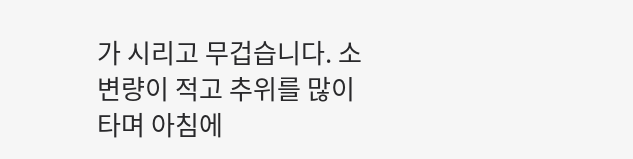가 시리고 무겁습니다. 소변량이 적고 추위를 많이 타며 아침에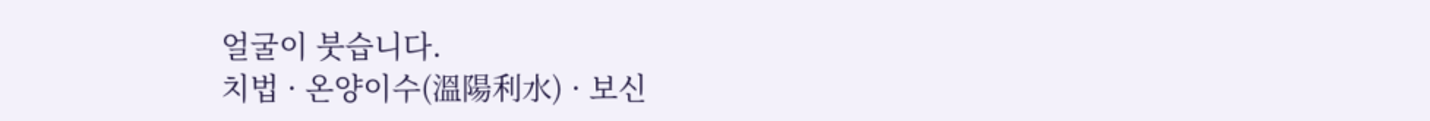얼굴이 붓습니다.
치법 · 온양이수(溫陽利水) · 보신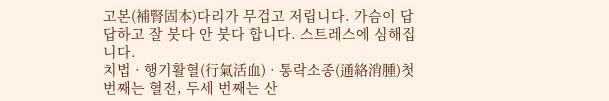고본(補腎固本)다리가 무겁고 저립니다. 가슴이 답답하고 잘 붓다 안 붓다 합니다. 스트레스에 심해집니다.
치법 · 행기활혈(行氣活血) · 통락소종(通絡消腫)첫 번째는 혈전, 두세 번째는 산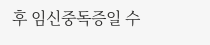후 임신중독증일 수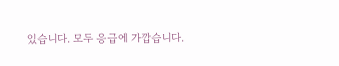있습니다. 모두 응급에 가깝습니다.